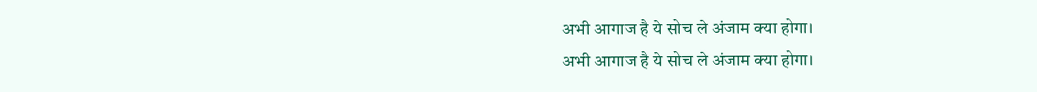अभी आगाज है ये सोच ले अंजाम क्या होगा।
अभी आगाज है ये सोच ले अंजाम क्या होगा।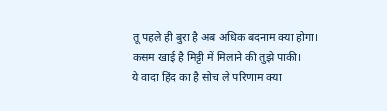तू पहले ही बुरा है अब अधिक बदनाम क्या होगा।
कसम खाई है मिट्टी में मिलाने की तुझे पाकी।
ये वादा हिंद का है सोच ले परिणाम क्या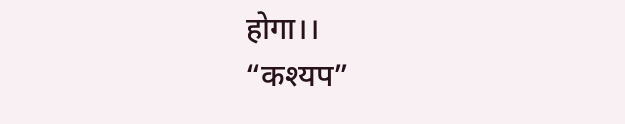होगा।।
“कश्यप”